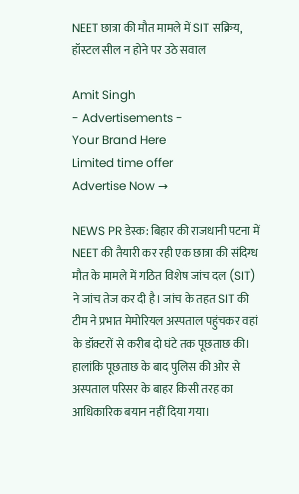NEET छात्रा की मौत मामले में SIT सक्रिय, हॉस्टल सील न होने पर उठे सवाल

Amit Singh
- Advertisements -
Your Brand Here
Limited time offer
Advertise Now →

NEWS PR डेस्क: बिहार की राजधानी पटना में NEET की तैयारी कर रही एक छात्रा की संदिग्ध मौत के मामले में गठित विशेष जांच दल (SIT) ने जांच तेज कर दी है। जांच के तहत SIT की टीम ने प्रभात मेमोरियल अस्पताल पहुंचकर वहां के डॉक्टरों से करीब दो घंटे तक पूछताछ की। हालांकि पूछताछ के बाद पुलिस की ओर से अस्पताल परिसर के बाहर किसी तरह का आधिकारिक बयान नहीं दिया गया।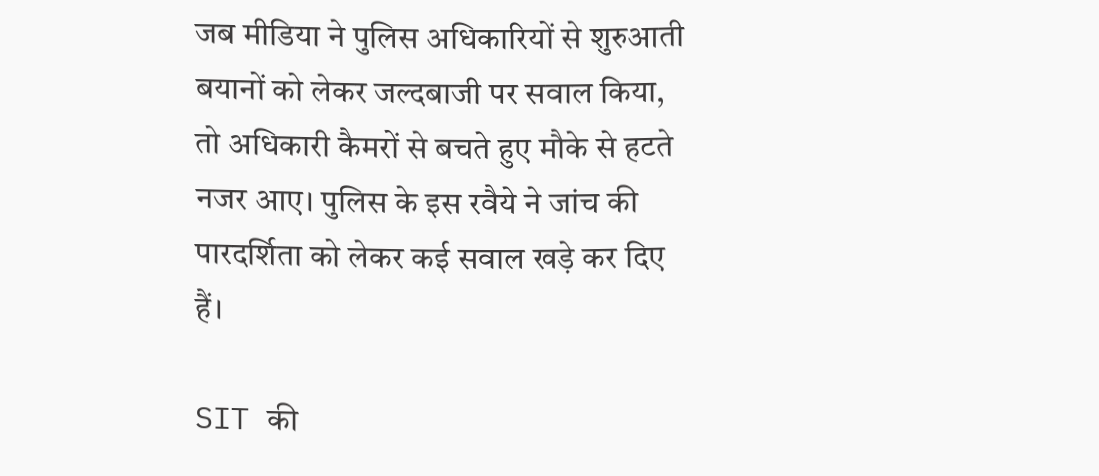जब मीडिया ने पुलिस अधिकारियों से शुरुआती बयानों को लेकर जल्दबाजी पर सवाल किया, तो अधिकारी कैमरों से बचते हुए मौके से हटते नजर आए। पुलिस के इस रवैये ने जांच की पारदर्शिता को लेकर कई सवाल खड़े कर दिए हैं।

SIT की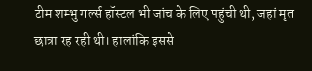टीम शम्भु गर्ल्स हॉस्टल भी जांच के लिए पहुंची थी, जहां मृत छात्रा रह रही थी। हालांकि इससे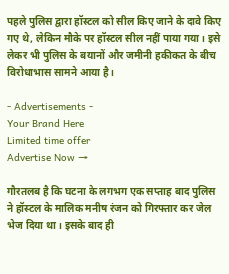पहले पुलिस द्वारा हॉस्टल को सील किए जाने के दावे किए गए थे, लेकिन मौके पर हॉस्टल सील नहीं पाया गया। इसे लेकर भी पुलिस के बयानों और जमीनी हकीकत के बीच विरोधाभास सामने आया है।

- Advertisements -
Your Brand Here
Limited time offer
Advertise Now →

गौरतलब है कि घटना के लगभग एक सप्ताह बाद पुलिस ने हॉस्टल के मालिक मनीष रंजन को गिरफ्तार कर जेल भेज दिया था। इसके बाद ही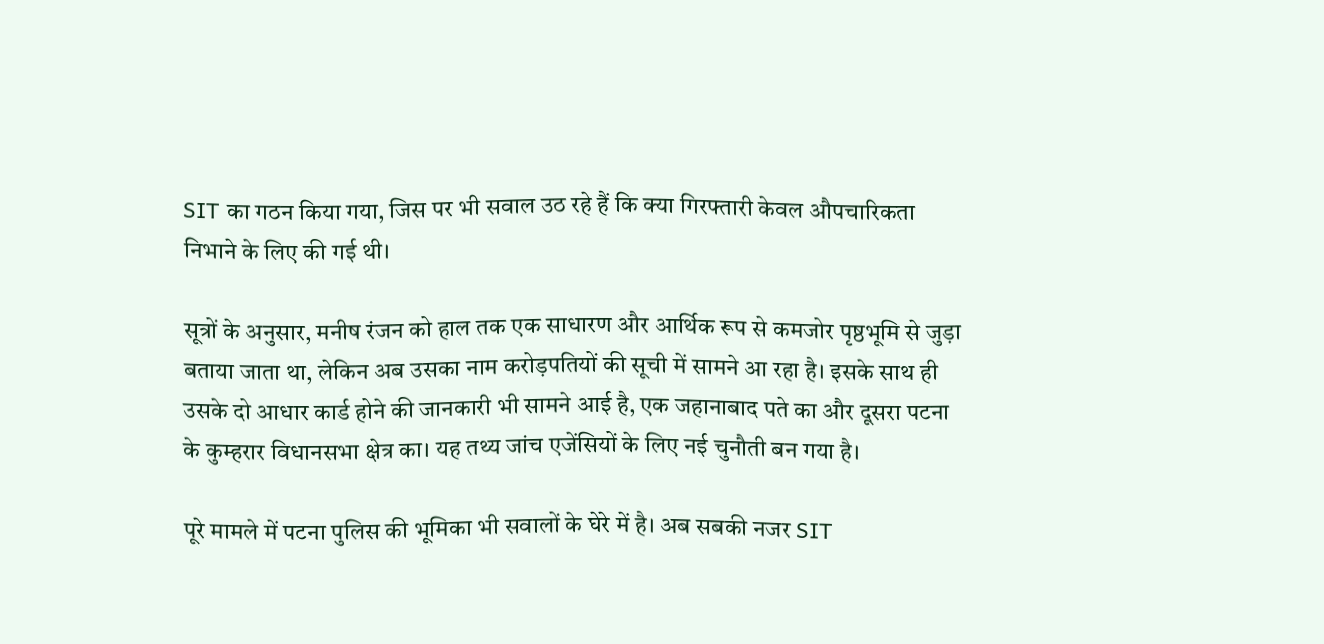SIT का गठन किया गया, जिस पर भी सवाल उठ रहे हैं कि क्या गिरफ्तारी केवल औपचारिकता निभाने के लिए की गई थी।

सूत्रों के अनुसार, मनीष रंजन को हाल तक एक साधारण और आर्थिक रूप से कमजोर पृष्ठभूमि से जुड़ा बताया जाता था, लेकिन अब उसका नाम करोड़पतियों की सूची में सामने आ रहा है। इसके साथ ही उसके दो आधार कार्ड होने की जानकारी भी सामने आई है, एक जहानाबाद पते का और दूसरा पटना के कुम्हरार विधानसभा क्षेत्र का। यह तथ्य जांच एजेंसियों के लिए नई चुनौती बन गया है।

पूरे मामले में पटना पुलिस की भूमिका भी सवालों के घेरे में है। अब सबकी नजर SIT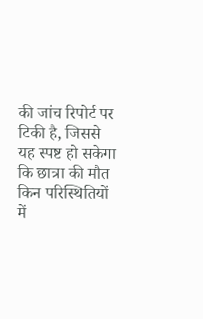की जांच रिपोर्ट पर टिकी है, जिससे यह स्पष्ट हो सकेगा कि छात्रा की मौत किन परिस्थितियों में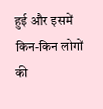हुई और इसमें किन-किन लोगों की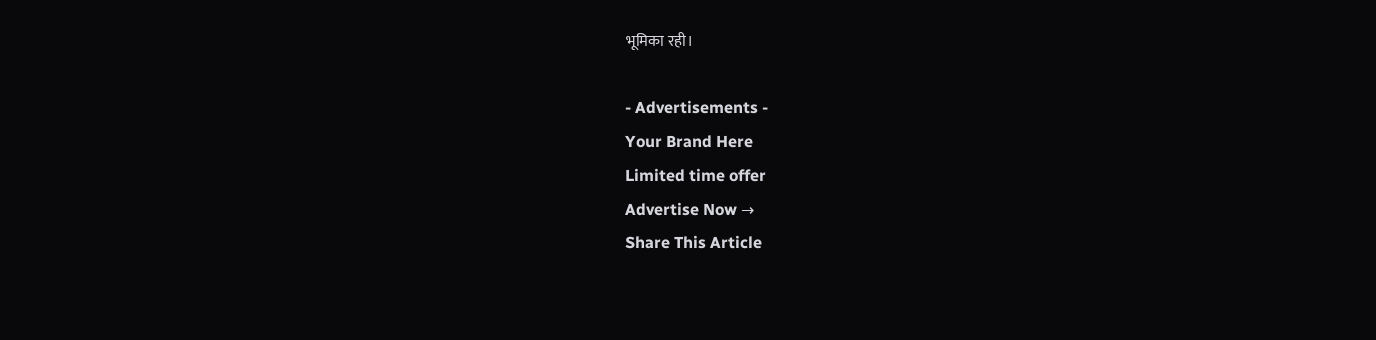भूमिका रही।

- Advertisements -
Your Brand Here
Limited time offer
Advertise Now →
Share This Article